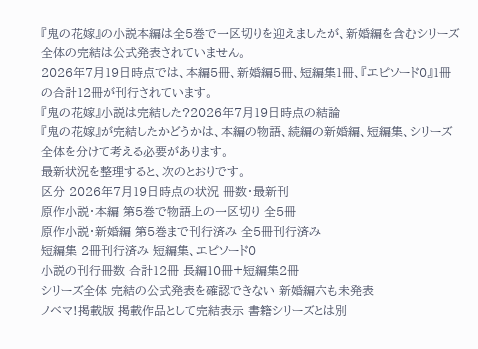『鬼の花嫁』の小説本編は全5巻で一区切りを迎えましたが、新婚編を含むシリーズ全体の完結は公式発表されていません。
2026年7月19日時点では、本編5冊、新婚編5冊、短編集1冊、『エピソード0』1冊の合計12冊が刊行されています。
『鬼の花嫁』小説は完結した?2026年7月19日時点の結論
『鬼の花嫁』が完結したかどうかは、本編の物語、続編の新婚編、短編集、シリーズ全体を分けて考える必要があります。
最新状況を整理すると、次のとおりです。
区分 2026年7月19日時点の状況 冊数・最新刊
原作小説・本編 第5巻で物語上の一区切り 全5冊
原作小説・新婚編 第5巻まで刊行済み 全5冊刊行済み
短編集 2冊刊行済み 短編集、エピソード0
小説の刊行冊数 合計12冊 長編10冊+短編集2冊
シリーズ全体 完結の公式発表を確認できない 新婚編六も未発表
ノベマ!掲載版 掲載作品として完結表示 書籍シリーズとは別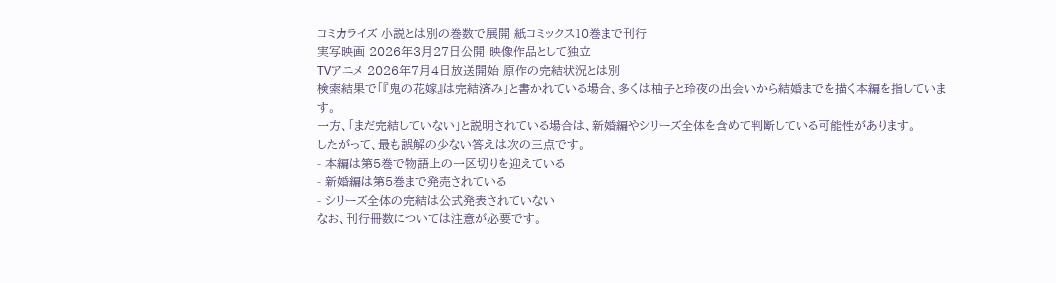コミカライズ 小説とは別の巻数で展開 紙コミックス10巻まで刊行
実写映画 2026年3月27日公開 映像作品として独立
TVアニメ 2026年7月4日放送開始 原作の完結状況とは別
検索結果で「『鬼の花嫁』は完結済み」と書かれている場合、多くは柚子と玲夜の出会いから結婚までを描く本編を指しています。
一方、「まだ完結していない」と説明されている場合は、新婚編やシリーズ全体を含めて判断している可能性があります。
したがって、最も誤解の少ない答えは次の三点です。
- 本編は第5巻で物語上の一区切りを迎えている
- 新婚編は第5巻まで発売されている
- シリーズ全体の完結は公式発表されていない
なお、刊行冊数については注意が必要です。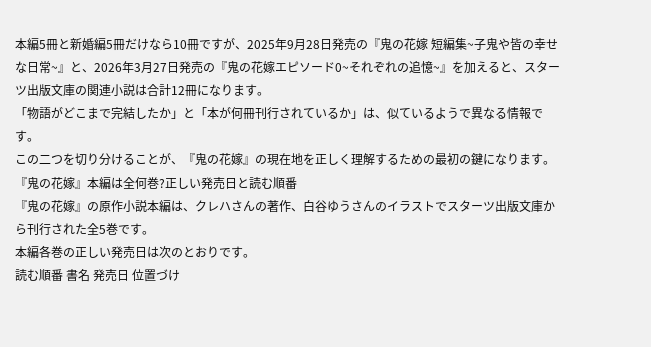本編5冊と新婚編5冊だけなら10冊ですが、2025年9月28日発売の『鬼の花嫁 短編集~子鬼や皆の幸せな日常~』と、2026年3月27日発売の『鬼の花嫁エピソード0~それぞれの追憶~』を加えると、スターツ出版文庫の関連小説は合計12冊になります。
「物語がどこまで完結したか」と「本が何冊刊行されているか」は、似ているようで異なる情報です。
この二つを切り分けることが、『鬼の花嫁』の現在地を正しく理解するための最初の鍵になります。
『鬼の花嫁』本編は全何巻?正しい発売日と読む順番
『鬼の花嫁』の原作小説本編は、クレハさんの著作、白谷ゆうさんのイラストでスターツ出版文庫から刊行された全5巻です。
本編各巻の正しい発売日は次のとおりです。
読む順番 書名 発売日 位置づけ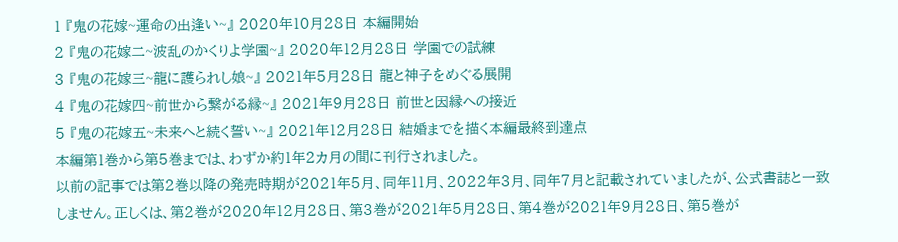1 『鬼の花嫁~運命の出逢い~』 2020年10月28日 本編開始
2 『鬼の花嫁二~波乱のかくりよ学園~』 2020年12月28日 学園での試練
3 『鬼の花嫁三~龍に護られし娘~』 2021年5月28日 龍と神子をめぐる展開
4 『鬼の花嫁四~前世から繋がる縁~』 2021年9月28日 前世と因縁への接近
5 『鬼の花嫁五~未来へと続く誓い~』 2021年12月28日 結婚までを描く本編最終到達点
本編第1巻から第5巻までは、わずか約1年2カ月の間に刊行されました。
以前の記事では第2巻以降の発売時期が2021年5月、同年11月、2022年3月、同年7月と記載されていましたが、公式書誌と一致しません。正しくは、第2巻が2020年12月28日、第3巻が2021年5月28日、第4巻が2021年9月28日、第5巻が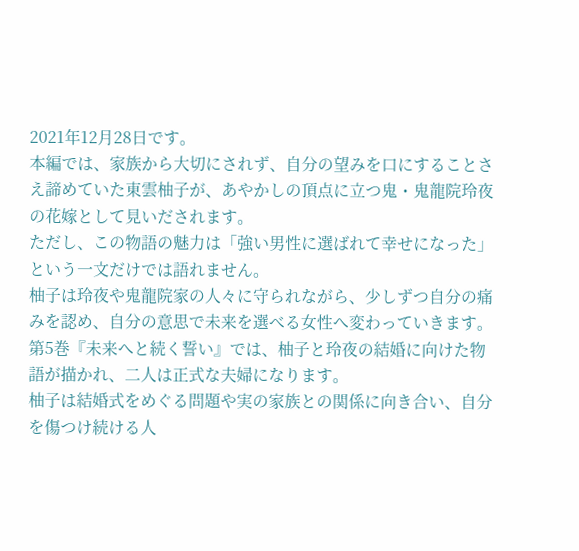2021年12月28日です。
本編では、家族から大切にされず、自分の望みを口にすることさえ諦めていた東雲柚子が、あやかしの頂点に立つ鬼・鬼龍院玲夜の花嫁として見いだされます。
ただし、この物語の魅力は「強い男性に選ばれて幸せになった」という一文だけでは語れません。
柚子は玲夜や鬼龍院家の人々に守られながら、少しずつ自分の痛みを認め、自分の意思で未来を選べる女性へ変わっていきます。
第5巻『未来へと続く誓い』では、柚子と玲夜の結婚に向けた物語が描かれ、二人は正式な夫婦になります。
柚子は結婚式をめぐる問題や実の家族との関係に向き合い、自分を傷つけ続ける人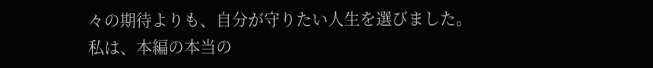々の期待よりも、自分が守りたい人生を選びました。
私は、本編の本当の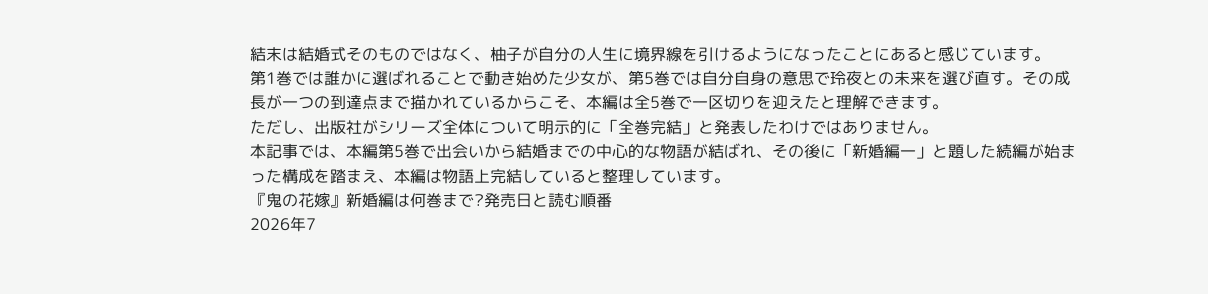結末は結婚式そのものではなく、柚子が自分の人生に境界線を引けるようになったことにあると感じています。
第1巻では誰かに選ばれることで動き始めた少女が、第5巻では自分自身の意思で玲夜との未来を選び直す。その成長が一つの到達点まで描かれているからこそ、本編は全5巻で一区切りを迎えたと理解できます。
ただし、出版社がシリーズ全体について明示的に「全巻完結」と発表したわけではありません。
本記事では、本編第5巻で出会いから結婚までの中心的な物語が結ばれ、その後に「新婚編一」と題した続編が始まった構成を踏まえ、本編は物語上完結していると整理しています。
『鬼の花嫁』新婚編は何巻まで?発売日と読む順番
2026年7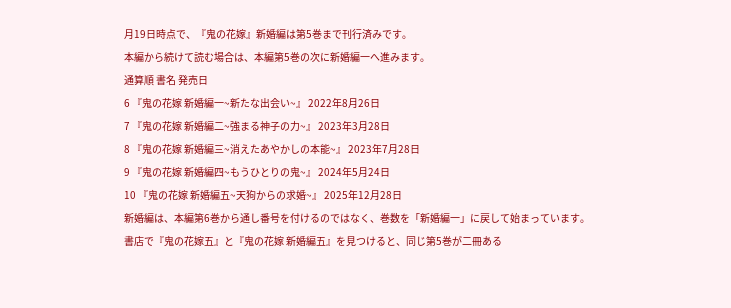月19日時点で、『鬼の花嫁』新婚編は第5巻まで刊行済みです。
本編から続けて読む場合は、本編第5巻の次に新婚編一へ進みます。
通算順 書名 発売日
6 『鬼の花嫁 新婚編一~新たな出会い~』 2022年8月26日
7 『鬼の花嫁 新婚編二~強まる神子の力~』 2023年3月28日
8 『鬼の花嫁 新婚編三~消えたあやかしの本能~』 2023年7月28日
9 『鬼の花嫁 新婚編四~もうひとりの鬼~』 2024年5月24日
10 『鬼の花嫁 新婚編五~天狗からの求婚~』 2025年12月28日
新婚編は、本編第6巻から通し番号を付けるのではなく、巻数を「新婚編一」に戻して始まっています。
書店で『鬼の花嫁五』と『鬼の花嫁 新婚編五』を見つけると、同じ第5巻が二冊ある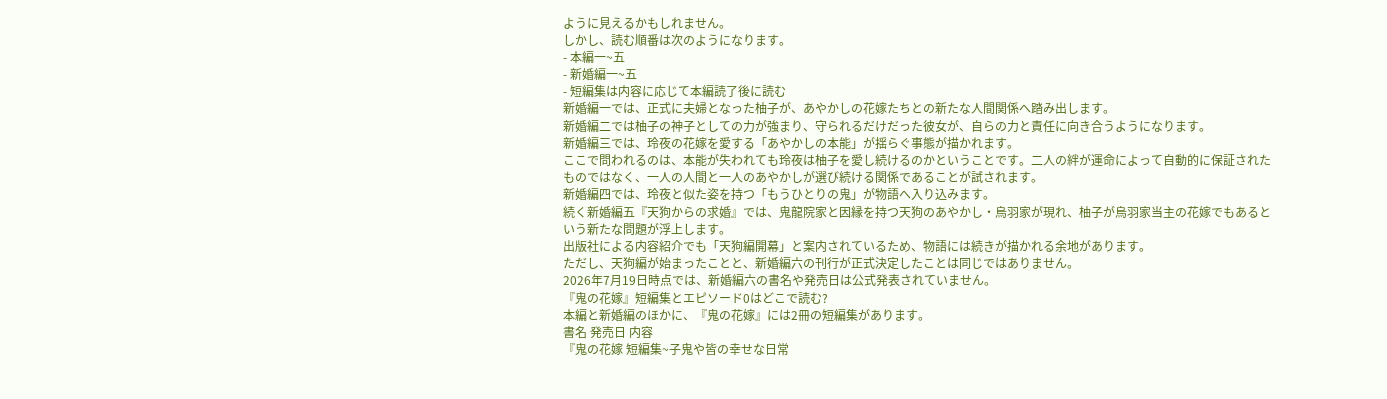ように見えるかもしれません。
しかし、読む順番は次のようになります。
- 本編一~五
- 新婚編一~五
- 短編集は内容に応じて本編読了後に読む
新婚編一では、正式に夫婦となった柚子が、あやかしの花嫁たちとの新たな人間関係へ踏み出します。
新婚編二では柚子の神子としての力が強まり、守られるだけだった彼女が、自らの力と責任に向き合うようになります。
新婚編三では、玲夜の花嫁を愛する「あやかしの本能」が揺らぐ事態が描かれます。
ここで問われるのは、本能が失われても玲夜は柚子を愛し続けるのかということです。二人の絆が運命によって自動的に保証されたものではなく、一人の人間と一人のあやかしが選び続ける関係であることが試されます。
新婚編四では、玲夜と似た姿を持つ「もうひとりの鬼」が物語へ入り込みます。
続く新婚編五『天狗からの求婚』では、鬼龍院家と因縁を持つ天狗のあやかし・烏羽家が現れ、柚子が烏羽家当主の花嫁でもあるという新たな問題が浮上します。
出版社による内容紹介でも「天狗編開幕」と案内されているため、物語には続きが描かれる余地があります。
ただし、天狗編が始まったことと、新婚編六の刊行が正式決定したことは同じではありません。
2026年7月19日時点では、新婚編六の書名や発売日は公式発表されていません。
『鬼の花嫁』短編集とエピソード0はどこで読む?
本編と新婚編のほかに、『鬼の花嫁』には2冊の短編集があります。
書名 発売日 内容
『鬼の花嫁 短編集~子鬼や皆の幸せな日常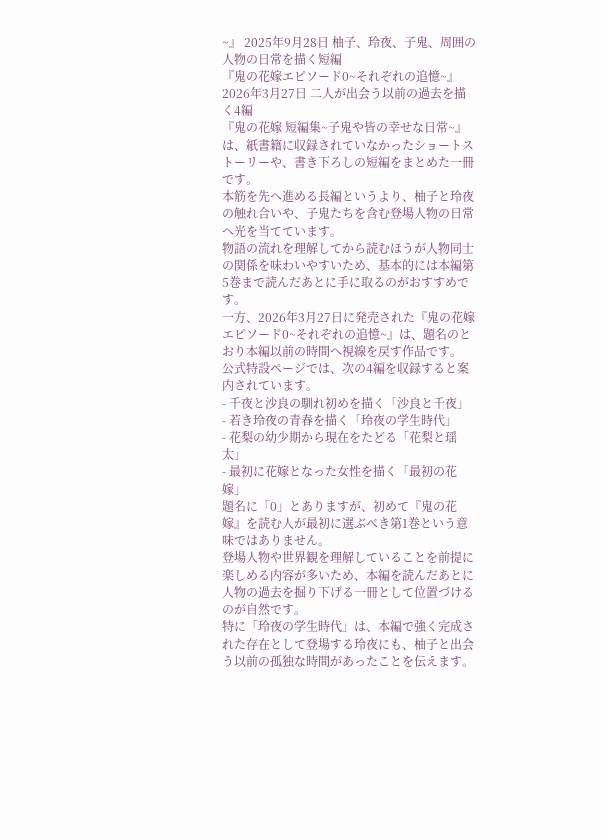~』 2025年9月28日 柚子、玲夜、子鬼、周囲の人物の日常を描く短編
『鬼の花嫁エピソード0~それぞれの追憶~』 2026年3月27日 二人が出会う以前の過去を描く4編
『鬼の花嫁 短編集~子鬼や皆の幸せな日常~』は、紙書籍に収録されていなかったショートストーリーや、書き下ろしの短編をまとめた一冊です。
本筋を先へ進める長編というより、柚子と玲夜の触れ合いや、子鬼たちを含む登場人物の日常へ光を当てています。
物語の流れを理解してから読むほうが人物同士の関係を味わいやすいため、基本的には本編第5巻まで読んだあとに手に取るのがおすすめです。
一方、2026年3月27日に発売された『鬼の花嫁エピソード0~それぞれの追憶~』は、題名のとおり本編以前の時間へ視線を戻す作品です。
公式特設ページでは、次の4編を収録すると案内されています。
- 千夜と沙良の馴れ初めを描く「沙良と千夜」
- 若き玲夜の青春を描く「玲夜の学生時代」
- 花梨の幼少期から現在をたどる「花梨と瑶太」
- 最初に花嫁となった女性を描く「最初の花嫁」
題名に「0」とありますが、初めて『鬼の花嫁』を読む人が最初に選ぶべき第1巻という意味ではありません。
登場人物や世界観を理解していることを前提に楽しめる内容が多いため、本編を読んだあとに人物の過去を掘り下げる一冊として位置づけるのが自然です。
特に「玲夜の学生時代」は、本編で強く完成された存在として登場する玲夜にも、柚子と出会う以前の孤独な時間があったことを伝えます。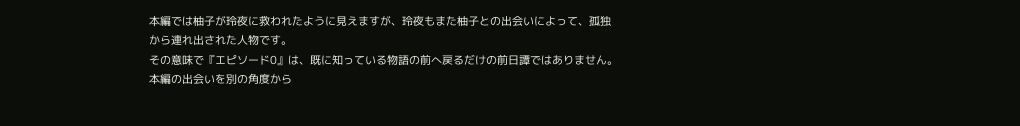本編では柚子が玲夜に救われたように見えますが、玲夜もまた柚子との出会いによって、孤独から連れ出された人物です。
その意味で『エピソード0』は、既に知っている物語の前へ戻るだけの前日譚ではありません。
本編の出会いを別の角度から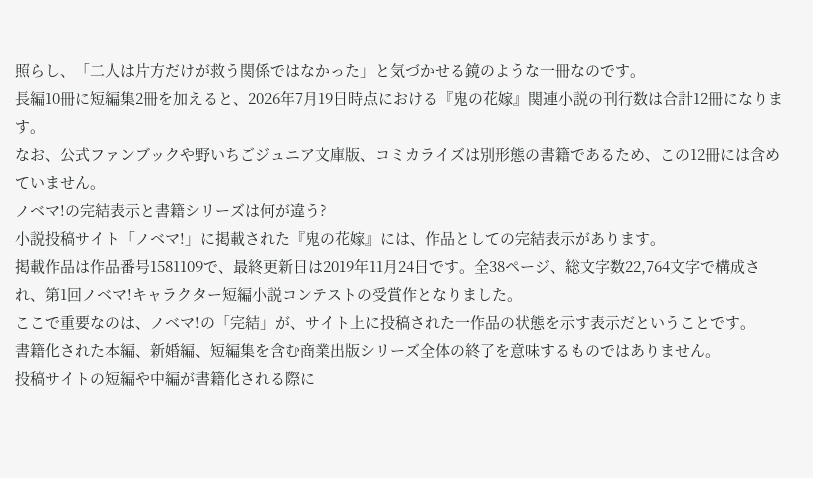照らし、「二人は片方だけが救う関係ではなかった」と気づかせる鏡のような一冊なのです。
長編10冊に短編集2冊を加えると、2026年7月19日時点における『鬼の花嫁』関連小説の刊行数は合計12冊になります。
なお、公式ファンブックや野いちごジュニア文庫版、コミカライズは別形態の書籍であるため、この12冊には含めていません。
ノベマ!の完結表示と書籍シリーズは何が違う?
小説投稿サイト「ノベマ!」に掲載された『鬼の花嫁』には、作品としての完結表示があります。
掲載作品は作品番号1581109で、最終更新日は2019年11月24日です。全38ページ、総文字数22,764文字で構成され、第1回ノベマ!キャラクター短編小説コンテストの受賞作となりました。
ここで重要なのは、ノベマ!の「完結」が、サイト上に投稿された一作品の状態を示す表示だということです。
書籍化された本編、新婚編、短編集を含む商業出版シリーズ全体の終了を意味するものではありません。
投稿サイトの短編や中編が書籍化される際に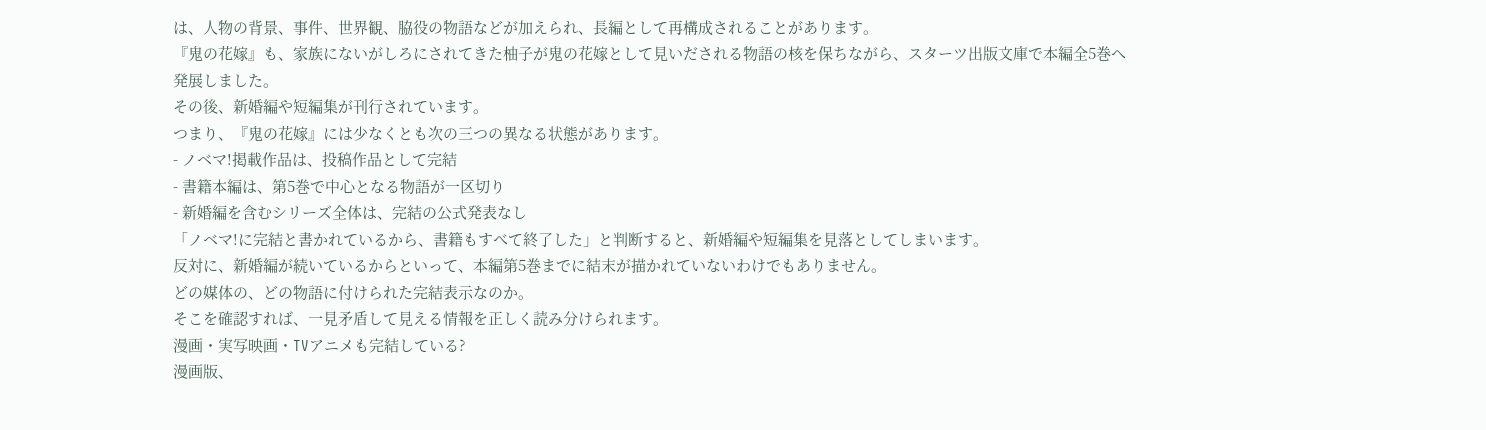は、人物の背景、事件、世界観、脇役の物語などが加えられ、長編として再構成されることがあります。
『鬼の花嫁』も、家族にないがしろにされてきた柚子が鬼の花嫁として見いだされる物語の核を保ちながら、スターツ出版文庫で本編全5巻へ発展しました。
その後、新婚編や短編集が刊行されています。
つまり、『鬼の花嫁』には少なくとも次の三つの異なる状態があります。
- ノベマ!掲載作品は、投稿作品として完結
- 書籍本編は、第5巻で中心となる物語が一区切り
- 新婚編を含むシリーズ全体は、完結の公式発表なし
「ノベマ!に完結と書かれているから、書籍もすべて終了した」と判断すると、新婚編や短編集を見落としてしまいます。
反対に、新婚編が続いているからといって、本編第5巻までに結末が描かれていないわけでもありません。
どの媒体の、どの物語に付けられた完結表示なのか。
そこを確認すれば、一見矛盾して見える情報を正しく読み分けられます。
漫画・実写映画・TVアニメも完結している?
漫画版、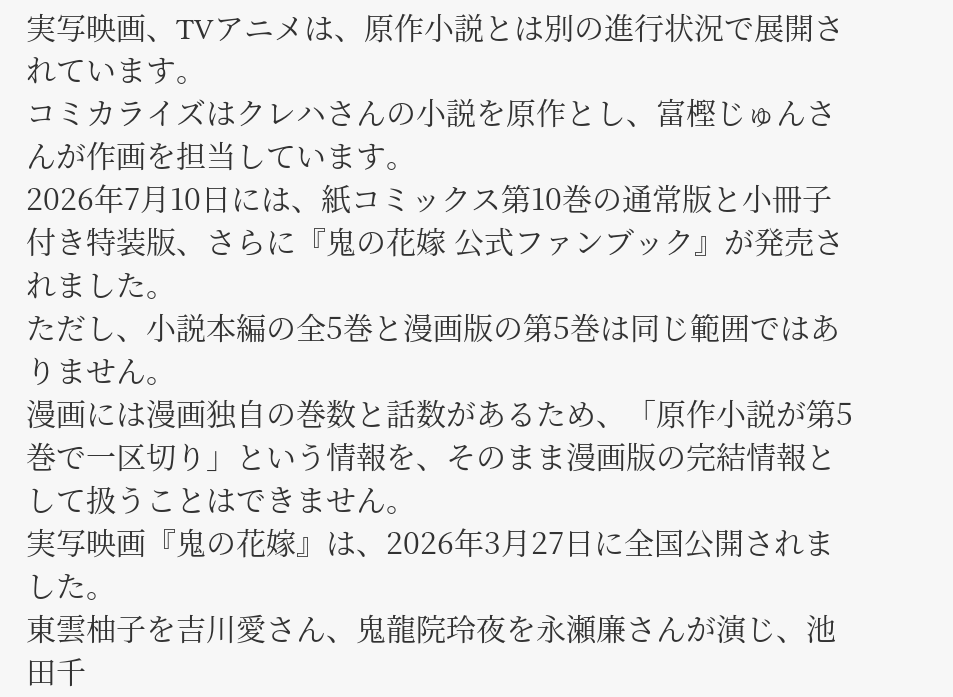実写映画、TVアニメは、原作小説とは別の進行状況で展開されています。
コミカライズはクレハさんの小説を原作とし、富樫じゅんさんが作画を担当しています。
2026年7月10日には、紙コミックス第10巻の通常版と小冊子付き特装版、さらに『鬼の花嫁 公式ファンブック』が発売されました。
ただし、小説本編の全5巻と漫画版の第5巻は同じ範囲ではありません。
漫画には漫画独自の巻数と話数があるため、「原作小説が第5巻で一区切り」という情報を、そのまま漫画版の完結情報として扱うことはできません。
実写映画『鬼の花嫁』は、2026年3月27日に全国公開されました。
東雲柚子を吉川愛さん、鬼龍院玲夜を永瀬廉さんが演じ、池田千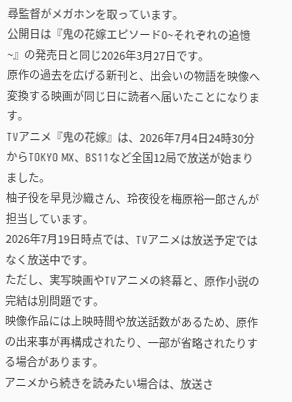尋監督がメガホンを取っています。
公開日は『鬼の花嫁エピソード0~それぞれの追憶~』の発売日と同じ2026年3月27日です。
原作の過去を広げる新刊と、出会いの物語を映像へ変換する映画が同じ日に読者へ届いたことになります。
TVアニメ『鬼の花嫁』は、2026年7月4日24時30分からTOKYO MX、BS11など全国12局で放送が始まりました。
柚子役を早見沙織さん、玲夜役を梅原裕一郎さんが担当しています。
2026年7月19日時点では、TVアニメは放送予定ではなく放送中です。
ただし、実写映画やTVアニメの終幕と、原作小説の完結は別問題です。
映像作品には上映時間や放送話数があるため、原作の出来事が再構成されたり、一部が省略されたりする場合があります。
アニメから続きを読みたい場合は、放送さ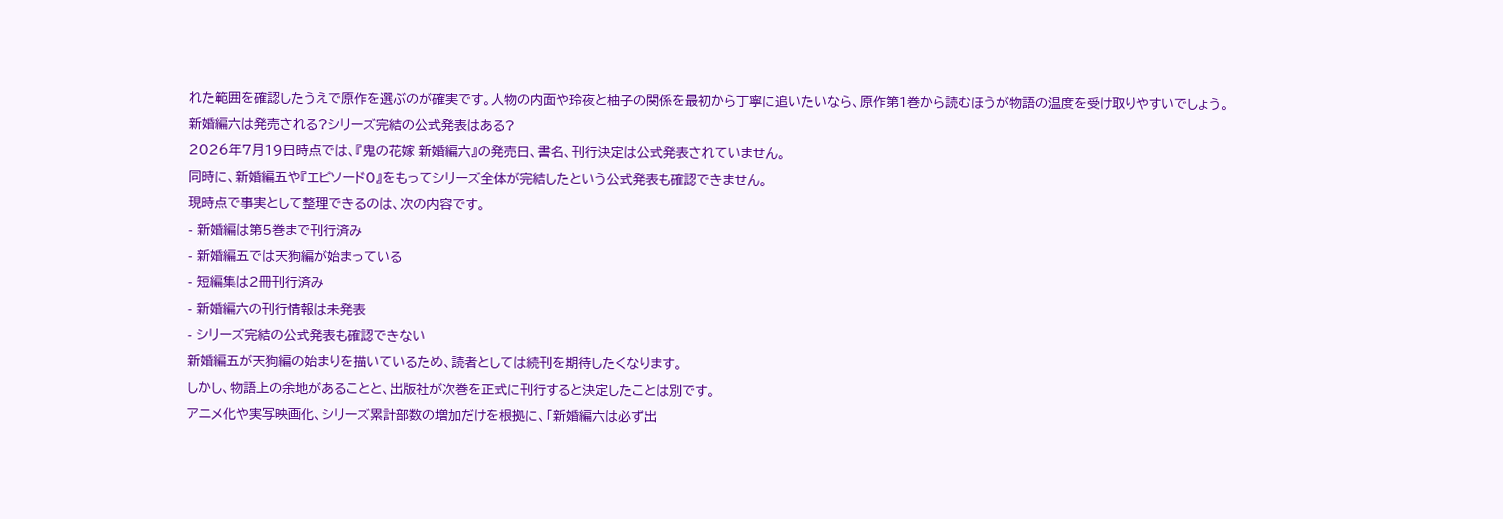れた範囲を確認したうえで原作を選ぶのが確実です。人物の内面や玲夜と柚子の関係を最初から丁寧に追いたいなら、原作第1巻から読むほうが物語の温度を受け取りやすいでしょう。
新婚編六は発売される?シリーズ完結の公式発表はある?
2026年7月19日時点では、『鬼の花嫁 新婚編六』の発売日、書名、刊行決定は公式発表されていません。
同時に、新婚編五や『エピソード0』をもってシリーズ全体が完結したという公式発表も確認できません。
現時点で事実として整理できるのは、次の内容です。
- 新婚編は第5巻まで刊行済み
- 新婚編五では天狗編が始まっている
- 短編集は2冊刊行済み
- 新婚編六の刊行情報は未発表
- シリーズ完結の公式発表も確認できない
新婚編五が天狗編の始まりを描いているため、読者としては続刊を期待したくなります。
しかし、物語上の余地があることと、出版社が次巻を正式に刊行すると決定したことは別です。
アニメ化や実写映画化、シリーズ累計部数の増加だけを根拠に、「新婚編六は必ず出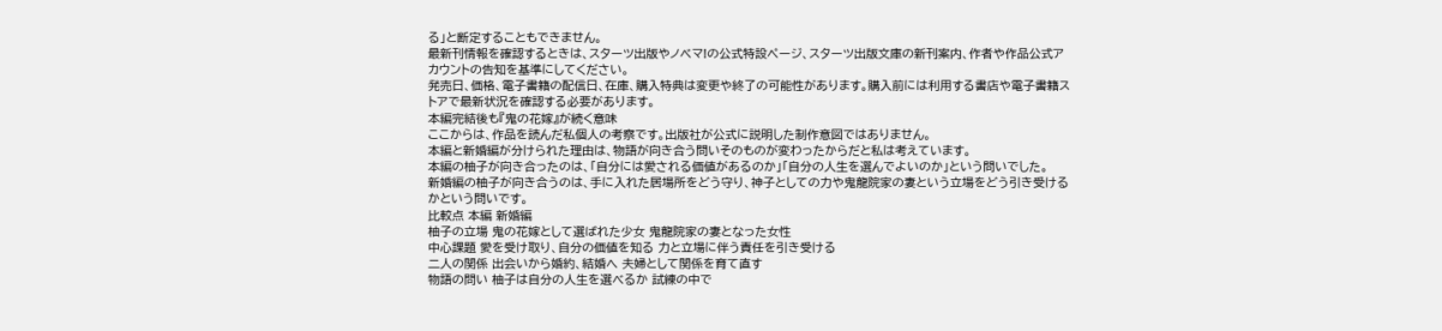る」と断定することもできません。
最新刊情報を確認するときは、スターツ出版やノベマ!の公式特設ページ、スターツ出版文庫の新刊案内、作者や作品公式アカウントの告知を基準にしてください。
発売日、価格、電子書籍の配信日、在庫、購入特典は変更や終了の可能性があります。購入前には利用する書店や電子書籍ストアで最新状況を確認する必要があります。
本編完結後も『鬼の花嫁』が続く意味
ここからは、作品を読んだ私個人の考察です。出版社が公式に説明した制作意図ではありません。
本編と新婚編が分けられた理由は、物語が向き合う問いそのものが変わったからだと私は考えています。
本編の柚子が向き合ったのは、「自分には愛される価値があるのか」「自分の人生を選んでよいのか」という問いでした。
新婚編の柚子が向き合うのは、手に入れた居場所をどう守り、神子としての力や鬼龍院家の妻という立場をどう引き受けるかという問いです。
比較点 本編 新婚編
柚子の立場 鬼の花嫁として選ばれた少女 鬼龍院家の妻となった女性
中心課題 愛を受け取り、自分の価値を知る 力と立場に伴う責任を引き受ける
二人の関係 出会いから婚約、結婚へ 夫婦として関係を育て直す
物語の問い 柚子は自分の人生を選べるか 試練の中で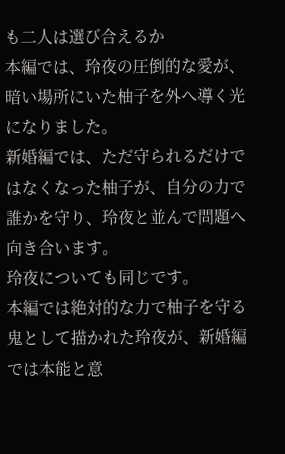も二人は選び合えるか
本編では、玲夜の圧倒的な愛が、暗い場所にいた柚子を外へ導く光になりました。
新婚編では、ただ守られるだけではなくなった柚子が、自分の力で誰かを守り、玲夜と並んで問題へ向き合います。
玲夜についても同じです。
本編では絶対的な力で柚子を守る鬼として描かれた玲夜が、新婚編では本能と意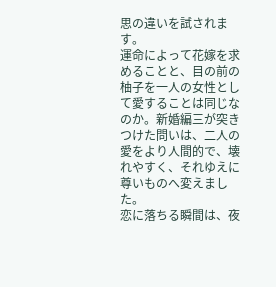思の違いを試されます。
運命によって花嫁を求めることと、目の前の柚子を一人の女性として愛することは同じなのか。新婚編三が突きつけた問いは、二人の愛をより人間的で、壊れやすく、それゆえに尊いものへ変えました。
恋に落ちる瞬間は、夜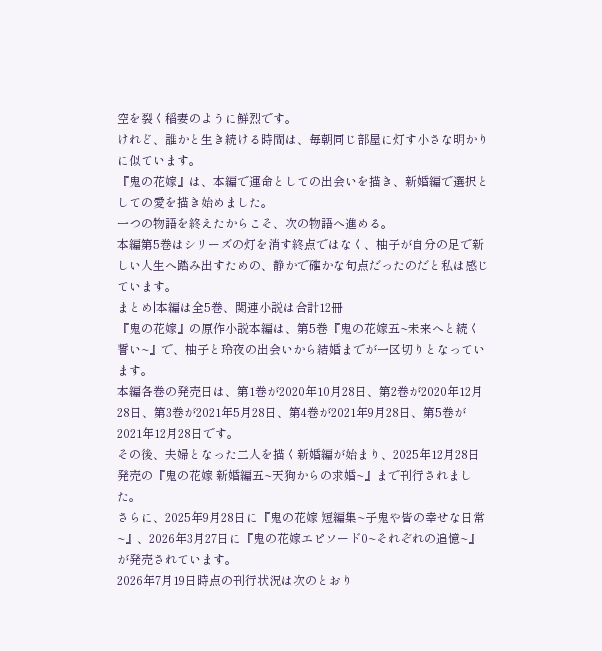空を裂く稲妻のように鮮烈です。
けれど、誰かと生き続ける時間は、毎朝同じ部屋に灯す小さな明かりに似ています。
『鬼の花嫁』は、本編で運命としての出会いを描き、新婚編で選択としての愛を描き始めました。
一つの物語を終えたからこそ、次の物語へ進める。
本編第5巻はシリーズの灯を消す終点ではなく、柚子が自分の足で新しい人生へ踏み出すための、静かで確かな句点だったのだと私は感じています。
まとめ|本編は全5巻、関連小説は合計12冊
『鬼の花嫁』の原作小説本編は、第5巻『鬼の花嫁五~未来へと続く誓い~』で、柚子と玲夜の出会いから結婚までが一区切りとなっています。
本編各巻の発売日は、第1巻が2020年10月28日、第2巻が2020年12月28日、第3巻が2021年5月28日、第4巻が2021年9月28日、第5巻が2021年12月28日です。
その後、夫婦となった二人を描く新婚編が始まり、2025年12月28日発売の『鬼の花嫁 新婚編五~天狗からの求婚~』まで刊行されました。
さらに、2025年9月28日に『鬼の花嫁 短編集~子鬼や皆の幸せな日常~』、2026年3月27日に『鬼の花嫁エピソード0~それぞれの追憶~』が発売されています。
2026年7月19日時点の刊行状況は次のとおり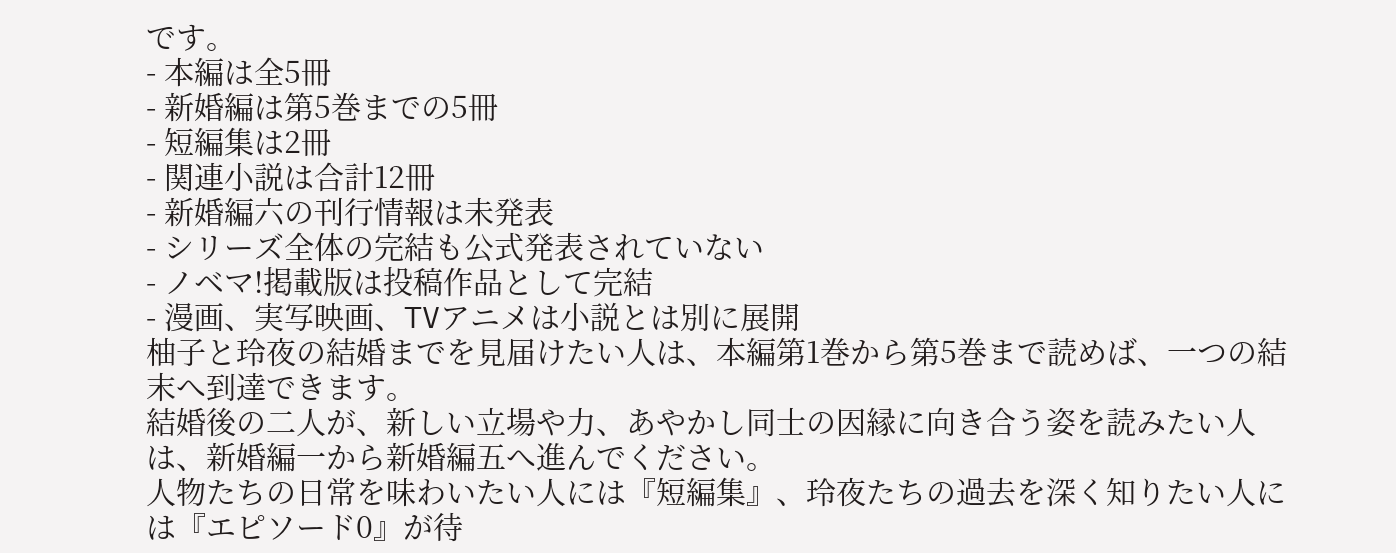です。
- 本編は全5冊
- 新婚編は第5巻までの5冊
- 短編集は2冊
- 関連小説は合計12冊
- 新婚編六の刊行情報は未発表
- シリーズ全体の完結も公式発表されていない
- ノベマ!掲載版は投稿作品として完結
- 漫画、実写映画、TVアニメは小説とは別に展開
柚子と玲夜の結婚までを見届けたい人は、本編第1巻から第5巻まで読めば、一つの結末へ到達できます。
結婚後の二人が、新しい立場や力、あやかし同士の因縁に向き合う姿を読みたい人は、新婚編一から新婚編五へ進んでください。
人物たちの日常を味わいたい人には『短編集』、玲夜たちの過去を深く知りたい人には『エピソード0』が待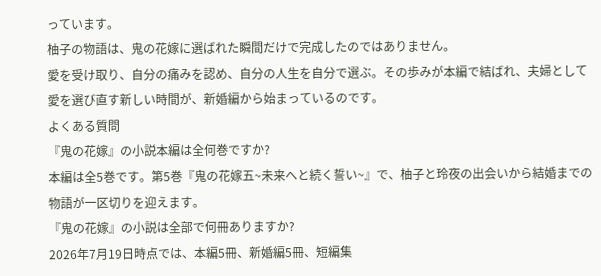っています。
柚子の物語は、鬼の花嫁に選ばれた瞬間だけで完成したのではありません。
愛を受け取り、自分の痛みを認め、自分の人生を自分で選ぶ。その歩みが本編で結ばれ、夫婦として愛を選び直す新しい時間が、新婚編から始まっているのです。
よくある質問
『鬼の花嫁』の小説本編は全何巻ですか?
本編は全5巻です。第5巻『鬼の花嫁五~未来へと続く誓い~』で、柚子と玲夜の出会いから結婚までの物語が一区切りを迎えます。
『鬼の花嫁』の小説は全部で何冊ありますか?
2026年7月19日時点では、本編5冊、新婚編5冊、短編集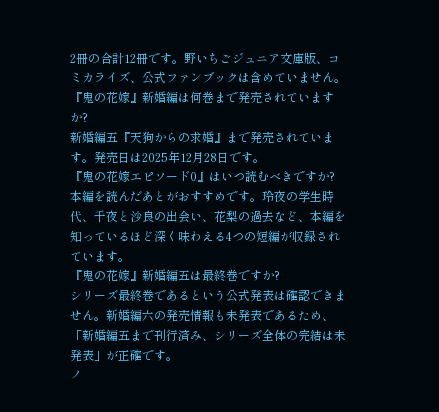2冊の合計12冊です。野いちごジュニア文庫版、コミカライズ、公式ファンブックは含めていません。
『鬼の花嫁』新婚編は何巻まで発売されていますか?
新婚編五『天狗からの求婚』まで発売されています。発売日は2025年12月28日です。
『鬼の花嫁エピソード0』はいつ読むべきですか?
本編を読んだあとがおすすめです。玲夜の学生時代、千夜と沙良の出会い、花梨の過去など、本編を知っているほど深く味わえる4つの短編が収録されています。
『鬼の花嫁』新婚編五は最終巻ですか?
シリーズ最終巻であるという公式発表は確認できません。新婚編六の発売情報も未発表であるため、「新婚編五まで刊行済み、シリーズ全体の完結は未発表」が正確です。
ノ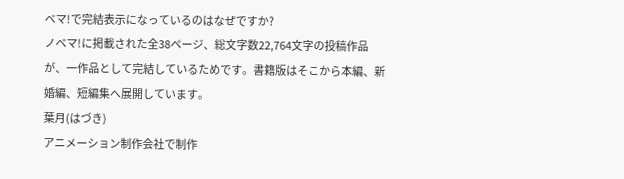ベマ!で完結表示になっているのはなぜですか?
ノベマ!に掲載された全38ページ、総文字数22,764文字の投稿作品が、一作品として完結しているためです。書籍版はそこから本編、新婚編、短編集へ展開しています。
葉月(はづき)
アニメーション制作会社で制作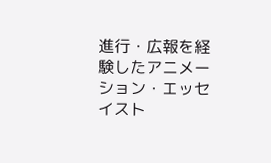進行・広報を経験したアニメーション・エッセイスト